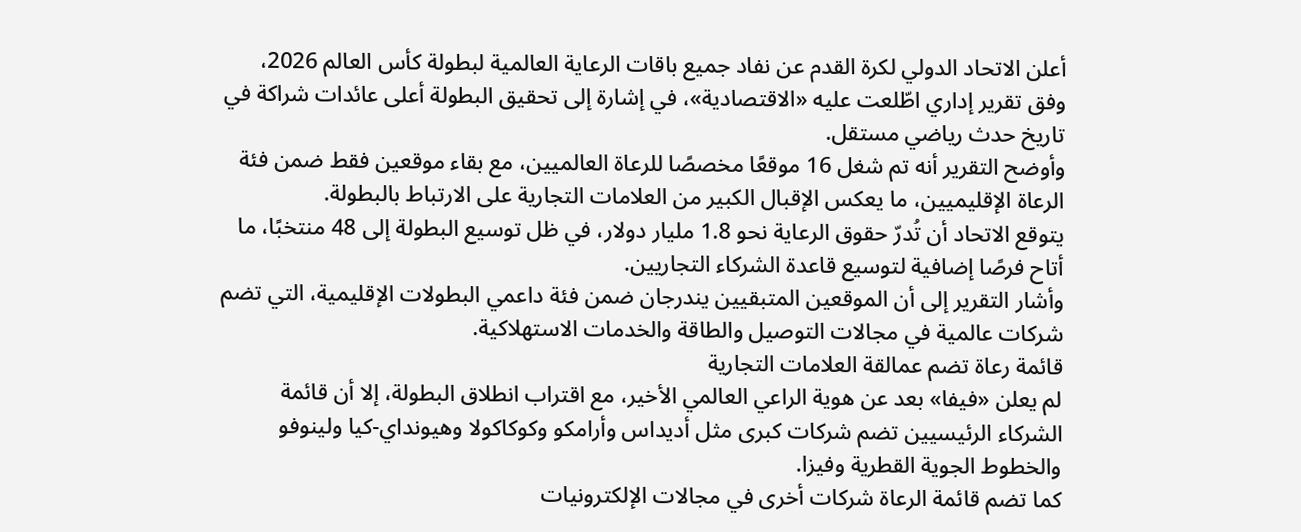أعلن الاتحاد الدولي لكرة القدم عن نفاد جميع باقات الرعاية العالمية لبطولة كأس العالم 2026، وفق تقرير إداري اطّلعت عليه «الاقتصادية»، في إشارة إلى تحقيق البطولة أعلى عائدات شراكة في تاريخ حدث رياضي مستقل.
وأوضح التقرير أنه تم شغل 16 موقعًا مخصصًا للرعاة العالميين، مع بقاء موقعين فقط ضمن فئة الرعاة الإقليميين، ما يعكس الإقبال الكبير من العلامات التجارية على الارتباط بالبطولة.
يتوقع الاتحاد أن تُدرّ حقوق الرعاية نحو 1.8 مليار دولار، في ظل توسيع البطولة إلى 48 منتخبًا، ما أتاح فرصًا إضافية لتوسيع قاعدة الشركاء التجاريين.
وأشار التقرير إلى أن الموقعين المتبقيين يندرجان ضمن فئة داعمي البطولات الإقليمية، التي تضم شركات عالمية في مجالات التوصيل والطاقة والخدمات الاستهلاكية.
قائمة رعاة تضم عمالقة العلامات التجارية
لم يعلن «فيفا» بعد عن هوية الراعي العالمي الأخير، مع اقتراب انطلاق البطولة، إلا أن قائمة الشركاء الرئيسيين تضم شركات كبرى مثل أديداس وأرامكو وكوكاكولا وهيونداي-كيا ولينوفو والخطوط الجوية القطرية وفيزا.
كما تضم قائمة الرعاة شركات أخرى في مجالات الإلكترونيات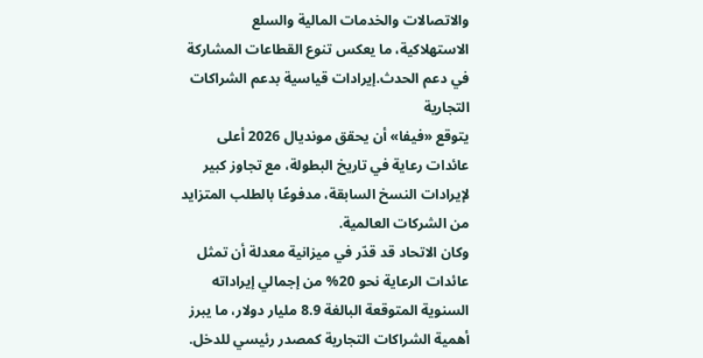والاتصالات والخدمات المالية والسلع الاستهلاكية، ما يعكس تنوع القطاعات المشاركة في دعم الحدث.إيرادات قياسية بدعم الشراكات التجارية
يتوقع «فيفا» أن يحقق مونديال 2026 أعلى عائدات رعاية في تاريخ البطولة، مع تجاوز كبير لإيرادات النسخ السابقة، مدفوعًا بالطلب المتزايد من الشركات العالمية.
وكان الاتحاد قد قدّر في ميزانية معدلة أن تمثل عائدات الرعاية نحو 20% من إجمالي إيراداته السنوية المتوقعة البالغة 8.9 مليار دولار، ما يبرز أهمية الشراكات التجارية كمصدر رئيسي للدخل.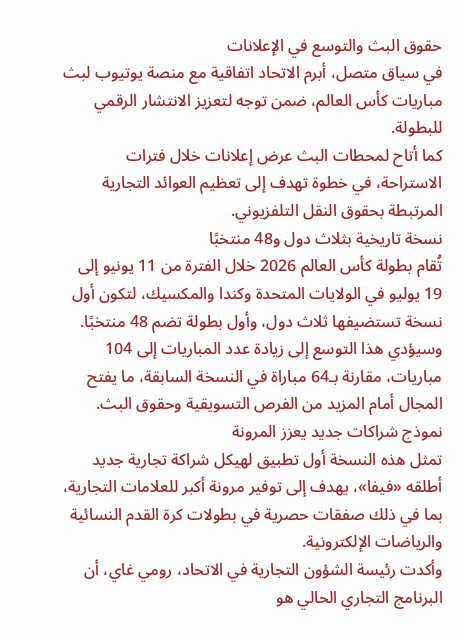حقوق البث والتوسع في الإعلانات
في سياق متصل، أبرم الاتحاد اتفاقية مع منصة يوتيوب لبث مباريات كأس العالم، ضمن توجه لتعزيز الانتشار الرقمي للبطولة.
كما أتاح لمحطات البث عرض إعلانات خلال فترات الاستراحة، في خطوة تهدف إلى تعظيم العوائد التجارية المرتبطة بحقوق النقل التلفزيوني.
نسخة تاريخية بثلاث دول و48 منتخبًا
تُقام بطولة كأس العالم 2026 خلال الفترة من 11 يونيو إلى 19 يوليو في الولايات المتحدة وكندا والمكسيك، لتكون أول نسخة تستضيفها ثلاث دول، وأول بطولة تضم 48 منتخبًا.
وسيؤدي هذا التوسع إلى زيادة عدد المباريات إلى 104 مباريات، مقارنة بـ64 مباراة في النسخة السابقة، ما يفتح المجال أمام المزيد من الفرص التسويقية وحقوق البث.
نموذج شراكات جديد يعزز المرونة
تمثل هذه النسخة أول تطبيق لهيكل شراكة تجارية جديد أطلقه «فيفا»، يهدف إلى توفير مرونة أكبر للعلامات التجارية، بما في ذلك صفقات حصرية في بطولات كرة القدم النسائية والرياضات الإلكترونية.
وأكدت رئيسة الشؤون التجارية في الاتحاد، رومي غاي، أن البرنامج التجاري الحالي هو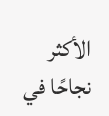الأكثر نجاحًا في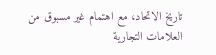تاريخ الاتحاد، مع اهتمام غير مسبوق من العلامات التجارية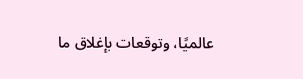عالميًا، وتوقعات بإغلاق ما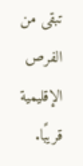تبقى من الفرص الإقليمية قريبًا.